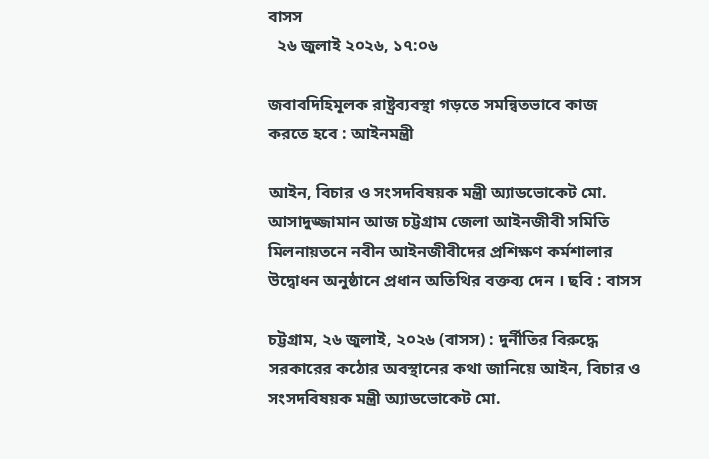বাসস
  ২৬ জুলাই ২০২৬, ১৭:০৬

জবাবদিহিমূলক রাষ্ট্রব্যবস্থা গড়তে সমন্বিতভাবে কাজ করতে হবে : আইনমন্ত্রী

আইন, বিচার ও সংসদবিষয়ক মন্ত্রী অ্যাডভোকেট মো. আসাদুজ্জামান আজ চট্টগ্রাম জেলা আইনজীবী সমিতি মিলনায়তনে নবীন আইনজীবীদের প্রশিক্ষণ কর্মশালার উদ্বোধন অনুষ্ঠানে প্রধান অতিথির বক্তব্য দেন । ছবি : বাসস

চট্টগ্রাম, ২৬ জুলাই, ২০২৬ (বাসস) : দুর্নীতির বিরুদ্ধে সরকারের কঠোর অবস্থানের কথা জানিয়ে আইন, বিচার ও সংসদবিষয়ক মন্ত্রী অ্যাডভোকেট মো.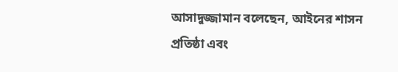আসাদুজ্জামান বলেছেন, আইনের শাসন প্রতিষ্ঠা এবং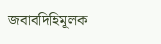জবাবদিহিমূলক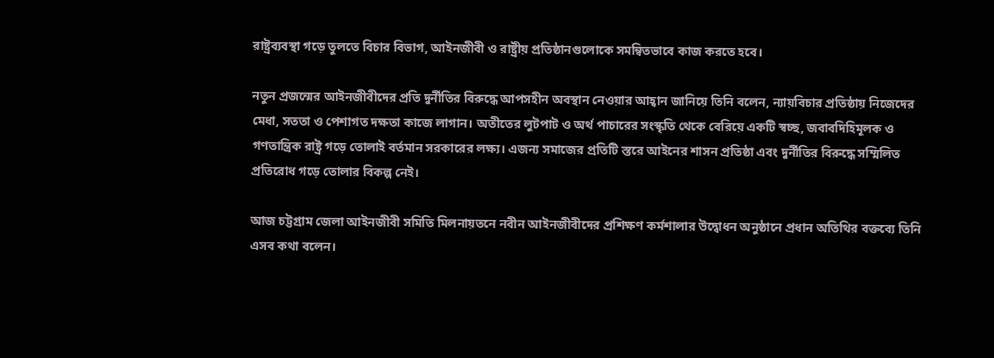রাষ্ট্রব্যবস্থা গড়ে তুলতে বিচার বিভাগ, আইনজীবী ও রাষ্ট্রীয় প্রতিষ্ঠানগুলোকে সমন্বিতভাবে কাজ করতে হবে।

নতুন প্রজন্মের আইনজীবীদের প্রতি দুর্নীতির বিরুদ্ধে আপসহীন অবস্থান নেওয়ার আহ্বান জানিয়ে তিনি বলেন, ন্যায়বিচার প্রতিষ্ঠায় নিজেদের মেধা, সততা ও পেশাগত দক্ষতা কাজে লাগান। অতীতের লুটপাট ও অর্থ পাচারের সংস্কৃতি থেকে বেরিয়ে একটি স্বচ্ছ, জবাবদিহিমূলক ও গণতান্ত্রিক রাষ্ট্র গড়ে তোলাই বর্তমান সরকারের লক্ষ্য। এজন্য সমাজের প্রতিটি স্তরে আইনের শাসন প্রতিষ্ঠা এবং দুর্নীতির বিরুদ্ধে সম্মিলিত প্রতিরোধ গড়ে তোলার বিকল্প নেই।

আজ চট্টগ্রাম জেলা আইনজীবী সমিতি মিলনায়তনে নবীন আইনজীবীদের প্রশিক্ষণ কর্মশালার উদ্বোধন অনুষ্ঠানে প্রধান অতিথির বক্তব্যে তিনি এসব কথা বলেন।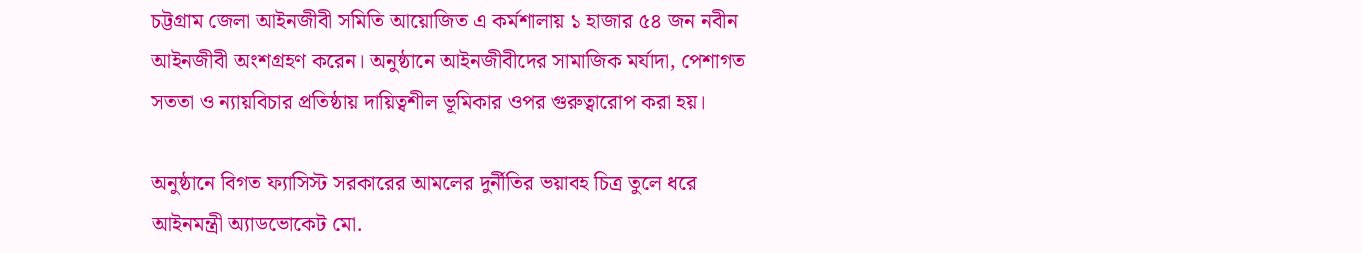চট্টগ্রাম জেলা আইনজীবী সমিতি আয়োজিত এ কর্মশালায় ১ হাজার ৫৪ জন নবীন আইনজীবী অংশগ্রহণ করেন। অনুষ্ঠানে আইনজীবীদের সামাজিক মর্যাদা, পেশাগত সততা ও ন্যায়বিচার প্রতিষ্ঠায় দায়িত্বশীল ভূমিকার ওপর গুরুত্বারোপ করা হয়।

অনুষ্ঠানে বিগত ফ্যাসিস্ট সরকারের আমলের দুর্নীতির ভয়াবহ চিত্র তুলে ধরে আইনমন্ত্রী অ্যাডভোকেট মো.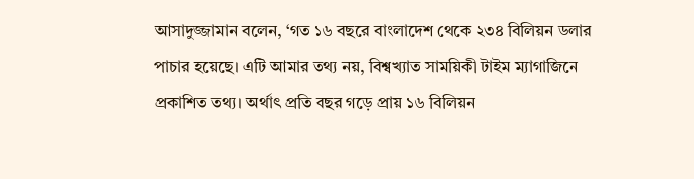আসাদুজ্জামান বলেন, ‘গত ১৬ বছরে বাংলাদেশ থেকে ২৩৪ বিলিয়ন ডলার পাচার হয়েছে। এটি আমার তথ্য নয়, বিশ্বখ্যাত সাময়িকী টাইম ম্যাগাজিনে প্রকাশিত তথ্য। অর্থাৎ প্রতি বছর গড়ে প্রায় ১৬ বিলিয়ন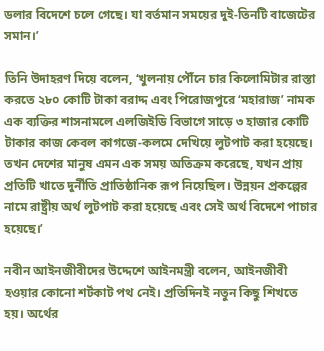ডলার বিদেশে চলে গেছে। যা বর্তমান সময়ের দুই-তিনটি বাজেটের সমান।’

তিনি উদাহরণ দিয়ে বলেন, ‘খুলনায় পৌঁনে চার কিলোমিটার রাস্তা করতে ২৮০ কোটি টাকা বরাদ্দ এবং পিরোজপুরে ‘মহারাজ’ নামক এক ব্যক্তির শাসনামলে এলজিইডি বিভাগে সাড়ে ৩ হাজার কোটি টাকার কাজ কেবল কাগজে-কলমে দেখিয়ে লুটপাট করা হয়েছে। তখন দেশের মানুষ এমন এক সময় অতিক্রম করেছে, যখন প্রায় প্রতিটি খাতে দুর্নীতি প্রাতিষ্ঠানিক রূপ নিয়েছিল। উন্নয়ন প্রকল্পের নামে রাষ্ট্রীয় অর্থ লুটপাট করা হয়েছে এবং সেই অর্থ বিদেশে পাচার হয়েছে।’

নবীন আইনজীবীদের উদ্দেশে আইনমন্ত্রী বলেন, আইনজীবী হওয়ার কোনো শর্টকাট পথ নেই। প্রতিদিনই নতুন কিছু শিখতে হয়। অর্থের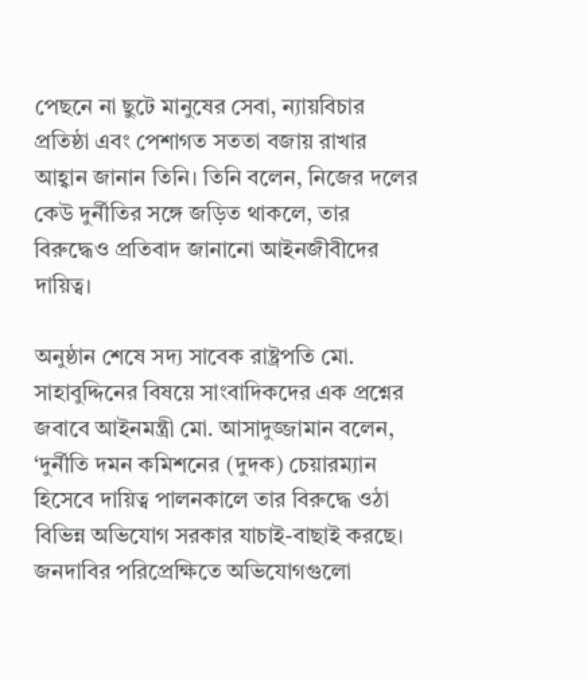পেছনে না ছুটে মানুষের সেবা, ন্যায়বিচার প্রতিষ্ঠা এবং পেশাগত সততা বজায় রাখার আহ্বান জানান তিনি। তিনি বলেন, নিজের দলের কেউ দুর্নীতির সঙ্গে জড়িত থাকলে, তার বিরুদ্ধেও প্রতিবাদ জানানো আইনজীবীদের দায়িত্ব।

অনুষ্ঠান শেষে সদ্য সাবেক রাষ্ট্রপতি মো. সাহাবুদ্দিনের বিষয়ে সাংবাদিকদের এক প্রশ্নের জবাবে আইনমন্ত্রী মো. আসাদুজ্জামান বলেন, ‘দুর্নীতি দমন কমিশনের (দুদক) চেয়ারম্যান হিসেবে দায়িত্ব পালনকালে তার বিরুদ্ধে ওঠা বিভিন্ন অভিযোগ সরকার যাচাই-বাছাই করছে। জনদাবির পরিপ্রেক্ষিতে অভিযোগগুলো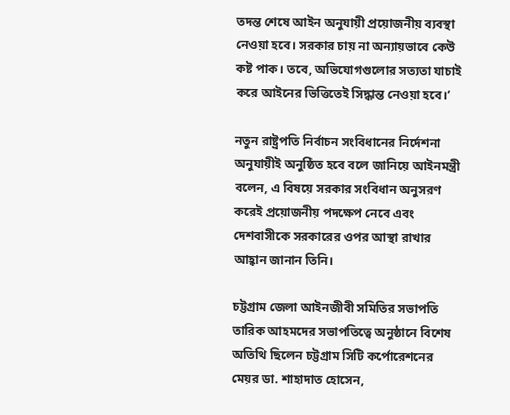তদন্ত শেষে আইন অনুযায়ী প্রয়োজনীয় ব্যবস্থা নেওয়া হবে। সরকার চায় না অন্যায়ভাবে কেউ কষ্ট পাক। তবে, অভিযোগগুলোর সত্যতা যাচাই করে আইনের ভিত্তিতেই সিদ্ধান্ত নেওয়া হবে।’

নতুন রাষ্ট্রপতি নির্বাচন সংবিধানের নির্দেশনা অনুযায়ীই অনুষ্ঠিত হবে বলে জানিয়ে আইনমন্ত্রী বলেন, এ বিষয়ে সরকার সংবিধান অনুসরণ করেই প্রয়োজনীয় পদক্ষেপ নেবে এবং দেশবাসীকে সরকারের ওপর আস্থা রাখার আহ্বান জানান তিনি।

চট্টগ্রাম জেলা আইনজীবী সমিতির সভাপতি তারিক আহমদের সভাপতিত্বে অনুষ্ঠানে বিশেষ অতিথি ছিলেন চট্টগ্রাম সিটি কর্পোরেশনের মেয়র ডা. শাহাদাত হোসেন,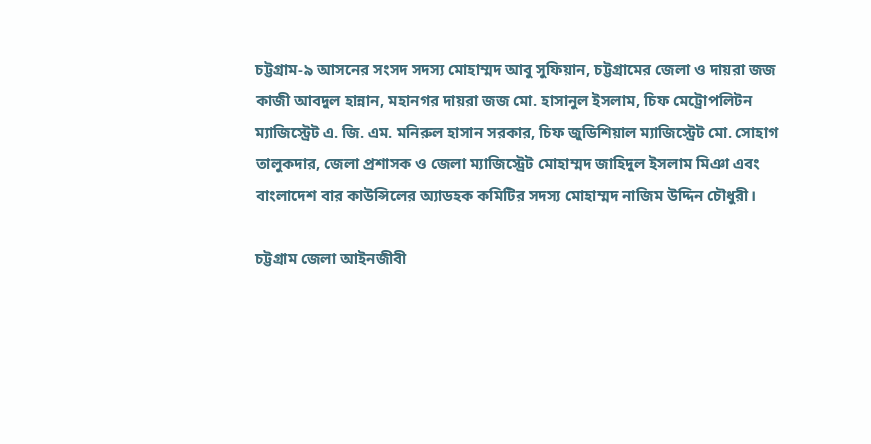চট্টগ্রাম-৯ আসনের সংসদ সদস্য মোহাম্মদ আবু সুফিয়ান, চট্টগ্রামের জেলা ও দায়রা জজ কাজী আবদুল হান্নান, মহানগর দায়রা জজ মো. হাসানুল ইসলাম, চিফ মেট্রোপলিটন ম্যাজিস্ট্রেট এ. জি. এম. মনিরুল হাসান সরকার, চিফ জুডিশিয়াল ম্যাজিস্ট্রেট মো. সোহাগ তালুকদার, জেলা প্রশাসক ও জেলা ম্যাজিস্ট্রেট মোহাম্মদ জাহিদুল ইসলাম মিঞা এবং বাংলাদেশ বার কাউন্সিলের অ্যাডহক কমিটির সদস্য মোহাম্মদ নাজিম উদ্দিন চৌধুরী।

চট্টগ্রাম জেলা আইনজীবী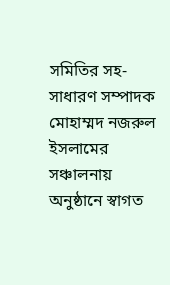সমিতির সহ-সাধারণ সম্পাদক মোহাম্মদ নজরুল ইসলামের সঞ্চালনায় অনুষ্ঠানে স্বাগত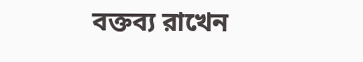বক্তব্য রাখেন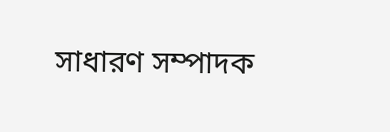সাধারণ সম্পাদক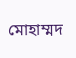মোহাম্মদ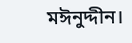মঈনুদ্দীন।